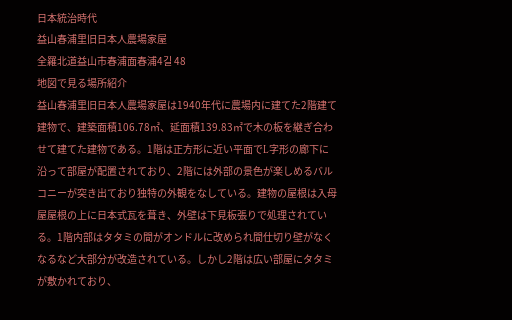日本統治時代
益山春浦里旧日本人農場家屋
全羅北道益山市春浦面春浦4길 48
地図で見る場所紹介
益山春浦里旧日本人農場家屋は1940年代に農場内に建てた2階建て建物で、建築面積106.78㎡、延面積139.83㎡で木の板を継ぎ合わせて建てた建物である。1階は正方形に近い平面でL字形の廊下に沿って部屋が配置されており、2階には外部の景色が楽しめるバルコニーが突き出ており独特の外観をなしている。建物の屋根は入母屋屋根の上に日本式瓦を葺き、外壁は下見板張りで処理されている。1階内部はタタミの間がオンドルに改められ間仕切り壁がなくなるなど大部分が改造されている。しかし2階は広い部屋にタタミが敷かれており、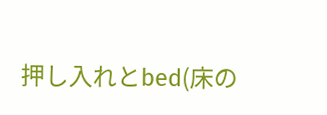押し入れとbed(床の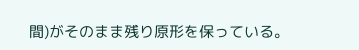間)がそのまま残り原形を保っている。